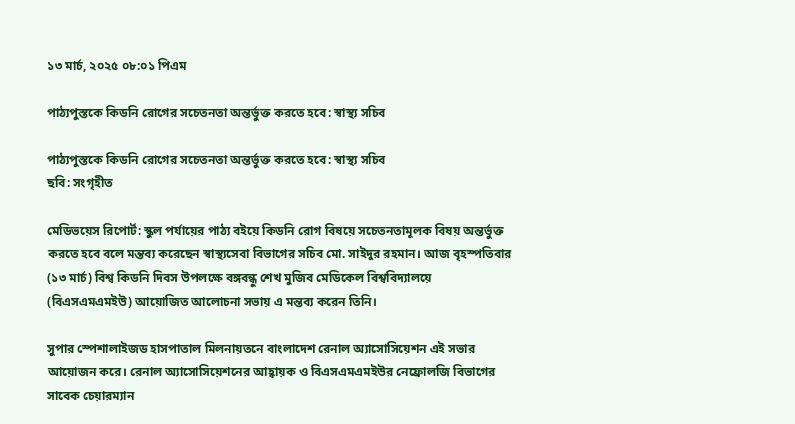১৩ মার্চ, ২০২৫ ০৮:০১ পিএম

পাঠ্যপুস্তকে কিডনি রোগের সচেতনতা অন্তর্ভুক্ত করতে হবে: স্বাস্থ্য সচিব

পাঠ্যপুস্তকে কিডনি রোগের সচেতনতা অন্তর্ভুক্ত করতে হবে: স্বাস্থ্য সচিব
ছবি: সংগৃহীত

মেডিভয়েস রিপোর্ট: স্কুল পর্যায়ের পাঠ্য বইয়ে কিডনি রোগ বিষয়ে সচেতনতামূলক বিষয় অন্তর্ভুক্ত করতে হবে বলে মন্তব্য করেছেন স্বাস্থ্যসেবা বিভাগের সচিব মো. সাইদুর রহমান। আজ বৃহস্পতিবার (১৩ মার্চ) বিশ্ব কিডনি দিবস উপলক্ষে বঙ্গবন্ধু শেখ মুজিব মেডিকেল বিশ্ববিদ্যালয়ে (বিএসএমএমইউ) আয়োজিত আলোচনা সভায় এ মন্তব্য করেন তিনি।

সুপার স্পেশালাইজড হাসপাতাল মিলনায়তনে বাংলাদেশ রেনাল অ্যাসোসিয়েশন এই সভার আয়োজন করে। রেনাল অ্যাসোসিয়েশনের আহ্বায়ক ও বিএসএমএমইউর নেফ্রোলজি বিভাগের সাবেক চেয়ারম্যান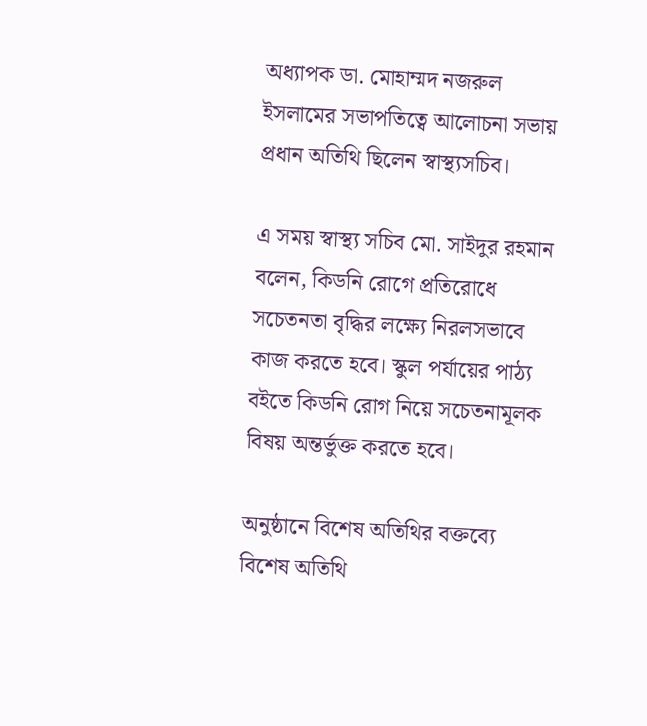অধ্যাপক ডা. মোহাম্মদ নজরুল ইসলামের সভাপতিত্বে আলোচনা সভায় প্রধান অতিথি ছিলেন স্বাস্থ্যসচিব।

এ সময় স্বাস্থ্য সচিব মো. সাইদুর রহমান বলেন, কিডনি রোগে প্রতিরোধে সচেতনতা বৃদ্ধির লক্ষ্যে নিরলসভাবে কাজ করতে হবে। স্কুল পর্যায়ের পাঠ্য বইতে কিডনি রোগ নিয়ে সচেতনামূলক বিষয় অন্তর্ভুক্ত করতে হবে।

অনুষ্ঠানে বিশেষ অতিথির বক্তব্যে বিশেষ অতিথি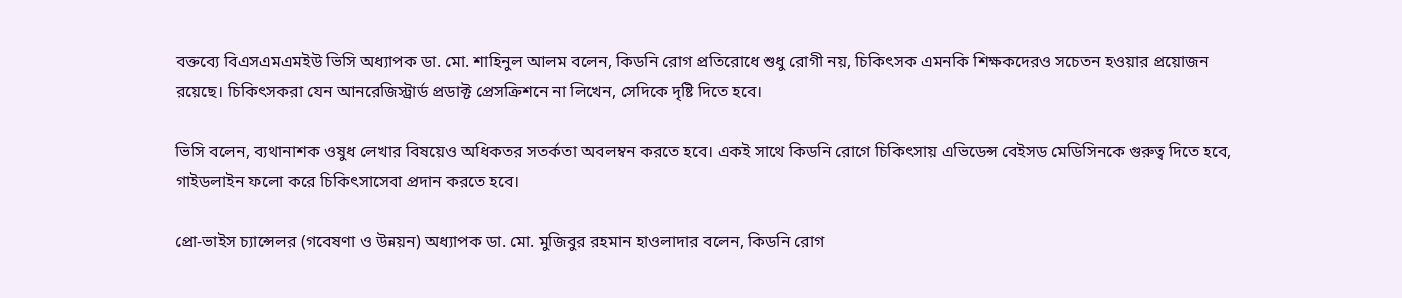বক্তব্যে বিএসএমএমইউ ভিসি অধ্যাপক ডা. মো. শাহিনুল আলম বলেন, কিডনি রোগ প্রতিরোধে শুধু রোগী নয়, চিকিৎসক এমনকি শিক্ষকদেরও সচেতন হওয়ার প্রয়োজন রয়েছে। চিকিৎসকরা যেন আনরেজিস্ট্রার্ড প্রডাক্ট প্রেসক্রিশনে না লিখেন, সেদিকে দৃষ্টি দিতে হবে।

ভিসি বলেন, ব্যথানাশক ওষুধ লেখার বিষয়েও অধিকতর সতর্কতা অবলম্বন করতে হবে। একই সাথে কিডনি রোগে চিকিৎসায় এভিডেন্স বেইসড মেডিসিনকে গুরুত্ব দিতে হবে, গাইডলাইন ফলো করে চিকিৎসাসেবা প্রদান করতে হবে।

প্রো-ভাইস চ্যান্সেলর (গবেষণা ও উন্নয়ন) অধ্যাপক ডা. মো. মুজিবুর রহমান হাওলাদার বলেন, কিডনি রোগ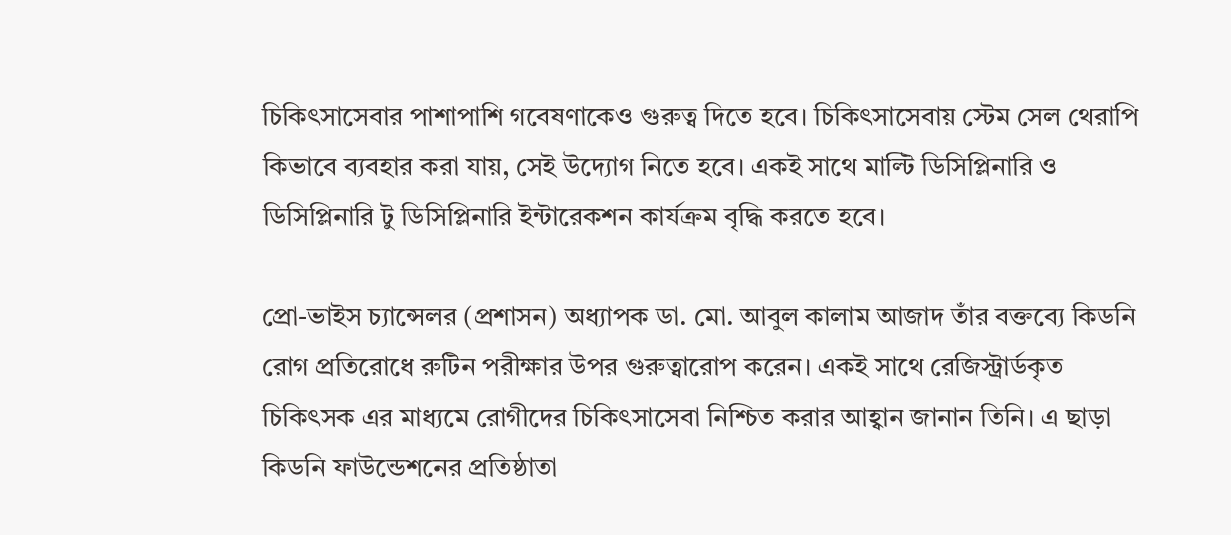চিকিৎসাসেবার পাশাপাশি গবেষণাকেও গুরুত্ব দিতে হবে। চিকিৎসাসেবায় স্টেম সেল থেরাপি কিভাবে ব্যবহার করা যায়, সেই উদ্যোগ নিতে হবে। একই সাথে মাল্টি ডিসিপ্লিনারি ও ডিসিপ্লিনারি টু ডিসিপ্লিনারি ইন্টারেকশন কার্যক্রম বৃদ্ধি করতে হবে।

প্রো-ভাইস চ্যান্সেলর (প্রশাসন) অধ্যাপক ডা. মো. আবুল কালাম আজাদ তাঁর বক্তব্যে কিডনি রোগ প্রতিরোধে রুটিন পরীক্ষার উপর গুরুত্বারোপ করেন। একই সাথে রেজিস্ট্রার্ডকৃত চিকিৎসক এর মাধ্যমে রোগীদের চিকিৎসাসেবা নিশ্চিত করার আহ্বান জানান তিনি। এ ছাড়া কিডনি ফাউন্ডেশনের প্রতিষ্ঠাতা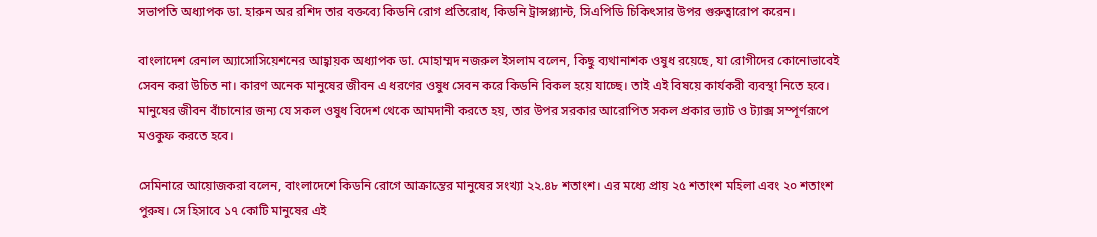সভাপতি অধ্যাপক ডা. হারুন অর রশিদ তার বক্তব্যে কিডনি রোগ প্রতিরোধ, কিডনি ট্রান্সপ্ল্যান্ট, সিএপিডি চিকিৎসার উপর গুরুত্বারোপ করেন।

বাংলাদেশ রেনাল অ্যাসোসিয়েশনের আহ্বায়ক অধ্যাপক ডা. মোহাম্মদ নজরুল ইসলাম বলেন, কিছু ব্যথানাশক ওষুধ রয়েছে, যা রোগীদের কোনোভাবেই সেবন করা উচিত না। কারণ অনেক মানুষের জীবন এ ধরণের ওষুধ সেবন করে কিডনি বিকল হয়ে যাচ্ছে। তাই এই বিষয়ে কার্যকরী ব্যবস্থা নিতে হবে। মানুষের জীবন বাঁচানোর জন্য যে সকল ওষুধ বিদেশ থেকে আমদানী করতে হয়, তার উপর সরকার আরোপিত সকল প্রকার ভ্যাট ও ট্যাক্স সম্পূর্ণরূপে মওকুফ করতে হবে।

সেমিনারে আয়োজকরা বলেন, বাংলাদেশে কিডনি রোগে আক্রান্তের মানুষের সংখ্যা ২২.৪৮ শতাংশ। এর মধ্যে প্রায় ২৫ শতাংশ মহিলা এবং ২০ শতাংশ পুরুষ। সে হিসাবে ১৭ কোটি মানুষের এই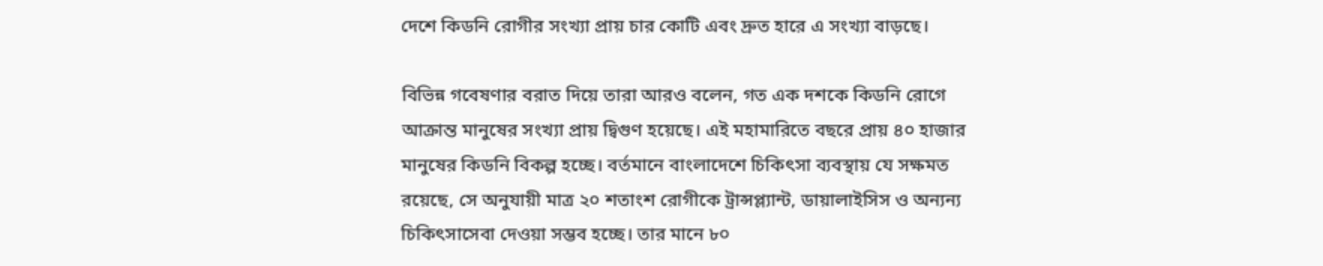দেশে কিডনি রোগীর সংখ্যা প্রায় চার কোটি এবং দ্রুত হারে এ সংখ্যা বাড়ছে।

বিভিন্ন গবেষণার বরাত দিয়ে তারা আরও বলেন, গত এক দশকে কিডনি রোগে আক্রান্ত মানুষের সংখ্যা প্রায় দ্বিগুণ হয়েছে। এই মহামারিতে বছরে প্রায় ৪০ হাজার মানুষের কিডনি বিকল্প হচ্ছে। বর্তমানে বাংলাদেশে চিকিৎসা ব্যবস্থায় যে সক্ষমত রয়েছে, সে অনুযায়ী মাত্র ২০ শতাংশ রোগীকে ট্রান্সপ্ল্যান্ট, ডায়ালাইসিস ও অন্যন্য চিকিৎসাসেবা দেওয়া সম্ভব হচ্ছে। তার মানে ৮০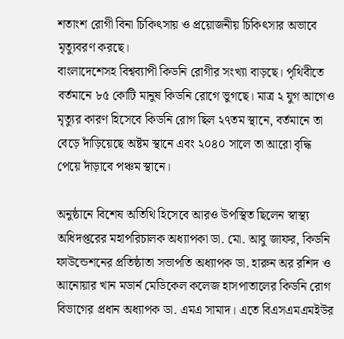শতাংশ রোগী বিনা চিকিৎসায় ও প্রয়োজনীয় চিকিৎসার অভাবে মৃত্যুবরণ করছে।
বাংলাদেশেসহ বিশ্বব্যাপী কিডনি রোগীর সংখ্যা বাড়ছে। পৃথিবীতে বর্তমানে ৮৫ কোটি মানুষ কিডনি রোগে ভুগছে। মাত্র ২ যুগ আগেও মৃত্যুর কারণ হিসেবে কিডনি রোগ ছিল ২৭তম স্থানে, বর্তমানে তা বেড়ে দাঁড়িয়েছে অষ্টম স্থানে এবং ২০৪০ সালে তা আরো বৃদ্ধি পেয়ে দাঁড়াবে পঞ্চম স্থানে।

অনুষ্ঠানে বিশেষ অতিথি হিসেবে আরও উপস্থিত ছিলেন স্বাস্থ্য অধিদপ্তরের মহাপরিচালক অধ্যাপকা ডা. মো. আবু জাফর, কিডনি ফাউন্ডেশনের প্রতিষ্ঠাতা সভাপতি অধ্যাপক ডা. হারুন অর রশিদ ও আনোয়ার খান মডার্ন মেডিকেল কলেজ হাসপাতালের কিডনি রোগ বিভাগের প্রধান অধ্যাপক ডা. এমএ সামাদ। এতে বিএসএমএমইউর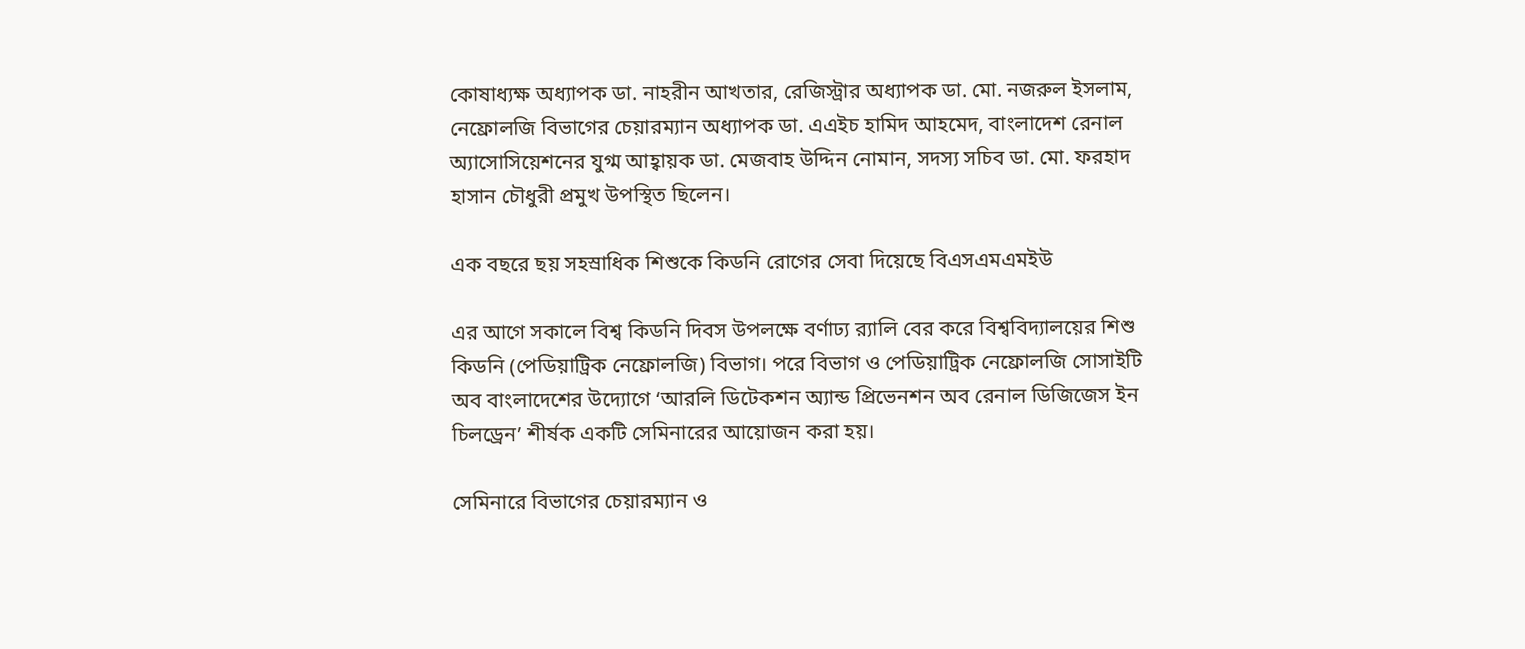কোষাধ্যক্ষ অধ্যাপক ডা. নাহরীন আখতার, রেজিস্ট্রার অধ্যাপক ডা. মো. নজরুল ইসলাম, নেফ্রোলজি বিভাগের চেয়ারম্যান অধ্যাপক ডা. এএইচ হামিদ আহমেদ, বাংলাদেশ রেনাল অ্যাসোসিয়েশনের যুগ্ম আহ্বায়ক ডা. মেজবাহ উদ্দিন নোমান, সদস্য সচিব ডা. মো. ফরহাদ হাসান চৌধুরী প্রমুখ উপস্থিত ছিলেন।

এক বছরে ছয় সহস্রাধিক শিশুকে কিডনি রোগের সেবা দিয়েছে বিএসএমএমইউ

এর আগে সকালে বিশ্ব কিডনি দিবস উপলক্ষে বর্ণাঢ্য র‌্যালি বের করে বিশ্ববিদ্যালয়ের শিশু কিডনি (পেডিয়াট্রিক নেফ্রোলজি) বিভাগ। পরে বিভাগ ও পেডিয়াট্রিক নেফ্রোলজি সোসাইটি অব বাংলাদেশের উদ্যোগে ‘আরলি ডিটেকশন অ্যান্ড প্রিভেনশন অব রেনাল ডিজিজেস ইন চিলড্রেন’ শীর্ষক একটি সেমিনারের আয়োজন করা হয়।

সেমিনারে বিভাগের চেয়ারম্যান ও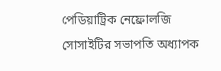পেডিয়াট্রিক নেফ্রোলজি সোসাইটির সভাপতি অধ্যাপক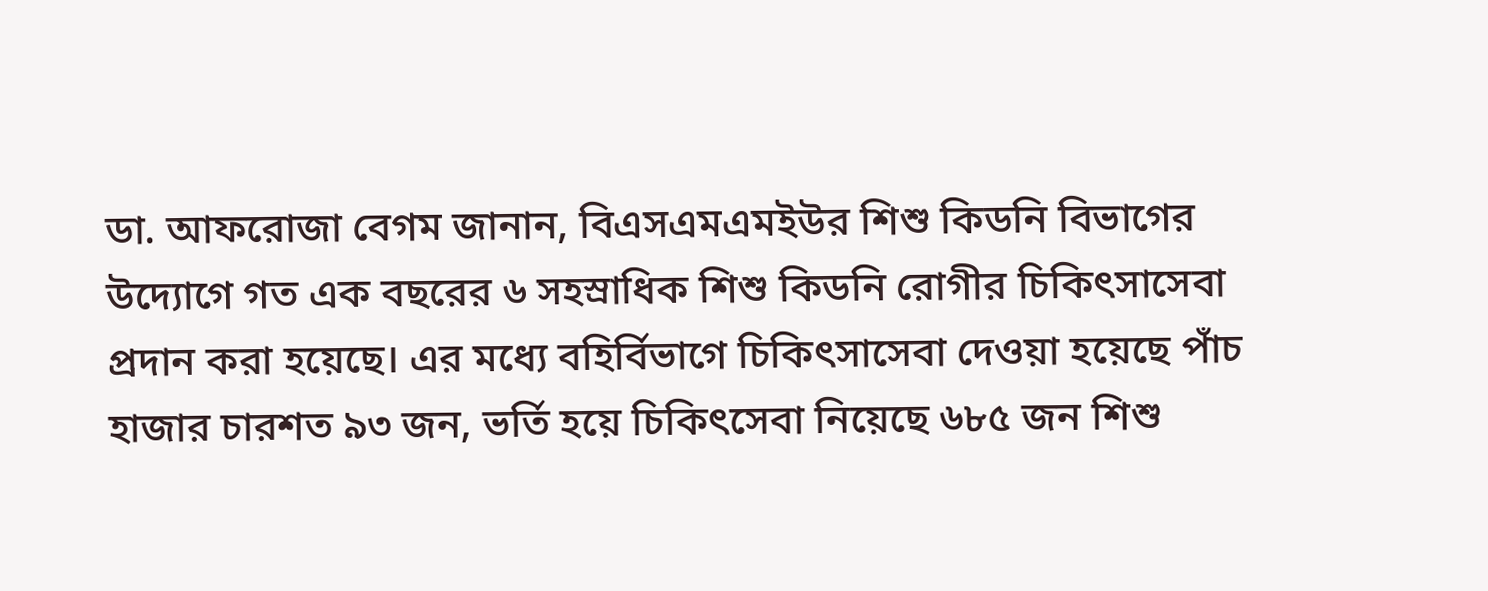ডা. আফরোজা বেগম জানান, বিএসএমএমইউর শিশু কিডনি বিভাগের উদ্যোগে গত এক বছরের ৬ সহস্রাধিক শিশু কিডনি রোগীর চিকিৎসাসেবা প্রদান করা হয়েছে। এর মধ্যে বহির্বিভাগে চিকিৎসাসেবা দেওয়া হয়েছে পাঁচ হাজার চারশত ৯৩ জন, ভর্তি হয়ে চিকিৎসেবা নিয়েছে ৬৮৫ জন শিশু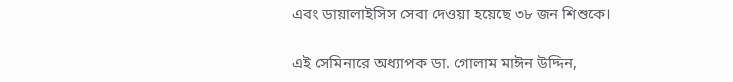এবং ডায়ালাইসিস সেবা দেওয়া হয়েছে ৩৮ জন শিশুকে।

এই সেমিনারে অধ্যাপক ডা. গোলাম মাঈন উদ্দিন,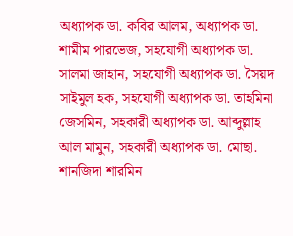অধ্যাপক ডা. কবির আলম, অধ্যাপক ডা. শামীম পারভেজ, সহযোগী অধ্যাপক ডা. সালমা জাহান, সহযোগী অধ্যাপক ডা. সৈয়দ সাইমুল হক, সহযোগী অধ্যাপক ডা. তাহমিনা জেসমিন, সহকারী অধ্যাপক ডা. আব্দুল্লাহ আল মামুন, সহকারী অধ্যাপক ডা. মোছা. শানজিদা শারমিন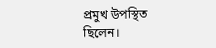প্রমুখ উপস্থিত ছিলেন।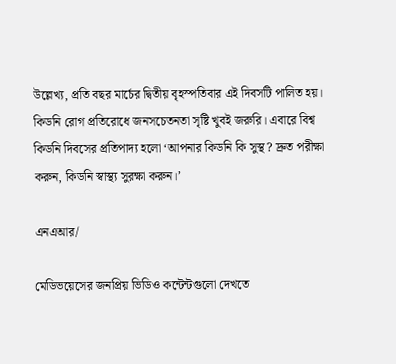উল্লেখ্য, প্রতি বছর মার্চের দ্বিতীয় বৃহস্পতিবার এই দিবসটি পালিত হয়। কিডনি রোগ প্রতিরোধে জনসচেতনতা সৃষ্টি খুবই জরুরি। এবারে বিশ্ব কিডনি দিবসের প্রতিপাদ্য হলো ‘আপনার কিডনি কি সুস্থ? দ্রুত পরীক্ষা করুন, কিডনি স্বাস্থ্য সুরক্ষা করুন।’

এনএআর/

মেডিভয়েসের জনপ্রিয় ভিডিও কন্টেন্টগুলো দেখতে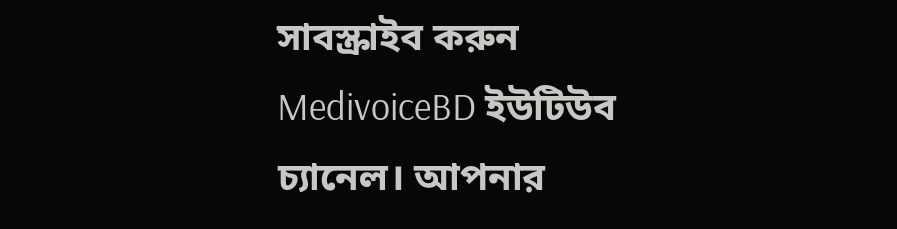সাবস্ক্রাইব করুন MedivoiceBD ইউটিউব চ্যানেল। আপনার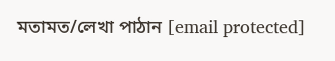মতামত/লেখা পাঠান [email protected]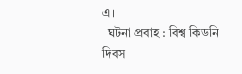এ।
  ঘটনা প্রবাহ : বিশ্ব কিডনি দিবস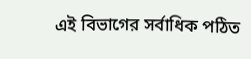এই বিভাগের সর্বাধিক পঠিত